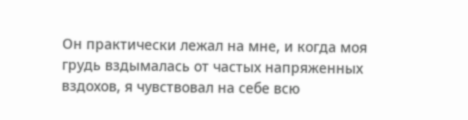Он практически лежал на мне, и когда моя грудь вздымалась от частых напряженных вздохов, я чувствовал на себе всю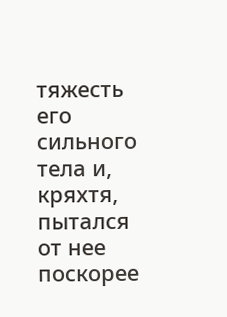тяжесть его сильного тела и, кряхтя, пытался от нее поскорее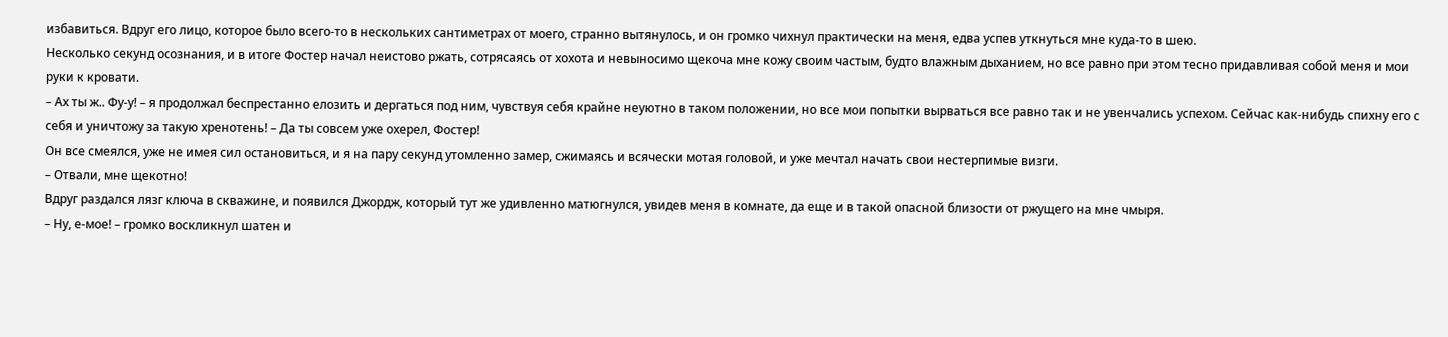избавиться. Вдруг его лицо, которое было всего-то в нескольких сантиметрах от моего, странно вытянулось, и он громко чихнул практически на меня, едва успев уткнуться мне куда-то в шею.
Несколько секунд осознания, и в итоге Фостер начал неистово ржать, сотрясаясь от хохота и невыносимо щекоча мне кожу своим частым, будто влажным дыханием, но все равно при этом тесно придавливая собой меня и мои руки к кровати.
– Ах ты ж.. Фу-у! – я продолжал беспрестанно елозить и дергаться под ним, чувствуя себя крайне неуютно в таком положении, но все мои попытки вырваться все равно так и не увенчались успехом. Сейчас как-нибудь спихну его с себя и уничтожу за такую хренотень! – Да ты совсем уже охерел, Фостер!
Он все смеялся, уже не имея сил остановиться, и я на пару секунд утомленно замер, сжимаясь и всячески мотая головой, и уже мечтал начать свои нестерпимые визги.
– Отвали, мне щекотно!
Вдруг раздался лязг ключа в скважине, и появился Джордж, который тут же удивленно матюгнулся, увидев меня в комнате, да еще и в такой опасной близости от ржущего на мне чмыря.
– Ну, е-мое! – громко воскликнул шатен и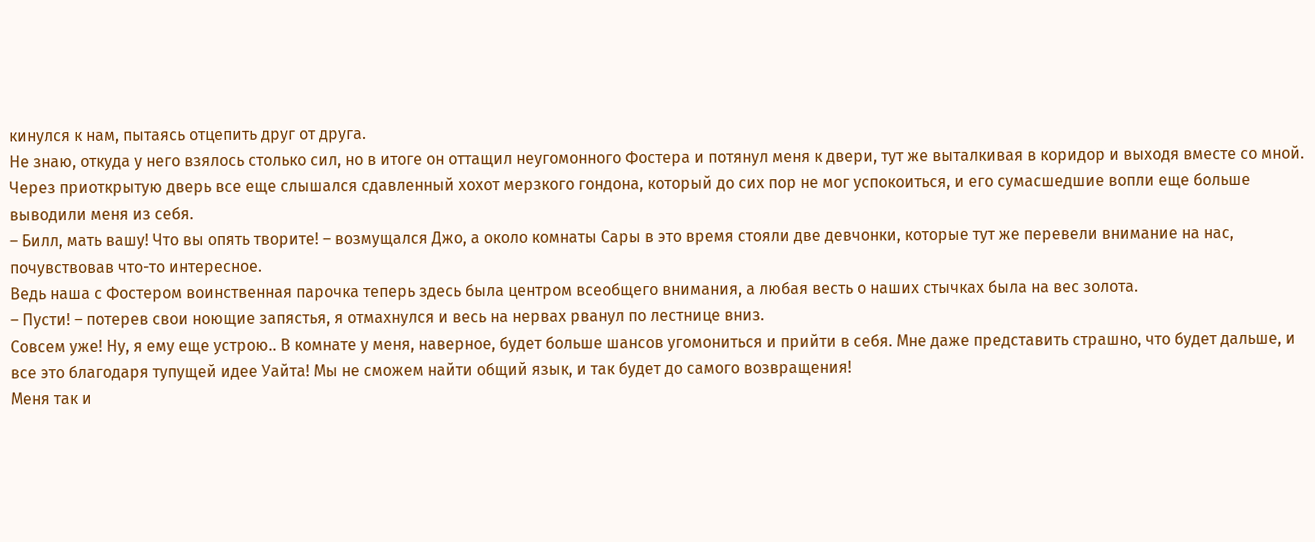кинулся к нам, пытаясь отцепить друг от друга.
Не знаю, откуда у него взялось столько сил, но в итоге он оттащил неугомонного Фостера и потянул меня к двери, тут же выталкивая в коридор и выходя вместе со мной. Через приоткрытую дверь все еще слышался сдавленный хохот мерзкого гондона, который до сих пор не мог успокоиться, и его сумасшедшие вопли еще больше выводили меня из себя.
– Билл, мать вашу! Что вы опять творите! – возмущался Джо, а около комнаты Сары в это время стояли две девчонки, которые тут же перевели внимание на нас, почувствовав что-то интересное.
Ведь наша с Фостером воинственная парочка теперь здесь была центром всеобщего внимания, а любая весть о наших стычках была на вес золота.
– Пусти! – потерев свои ноющие запястья, я отмахнулся и весь на нервах рванул по лестнице вниз.
Совсем уже! Ну, я ему еще устрою.. В комнате у меня, наверное, будет больше шансов угомониться и прийти в себя. Мне даже представить страшно, что будет дальше, и все это благодаря тупущей идее Уайта! Мы не сможем найти общий язык, и так будет до самого возвращения!
Меня так и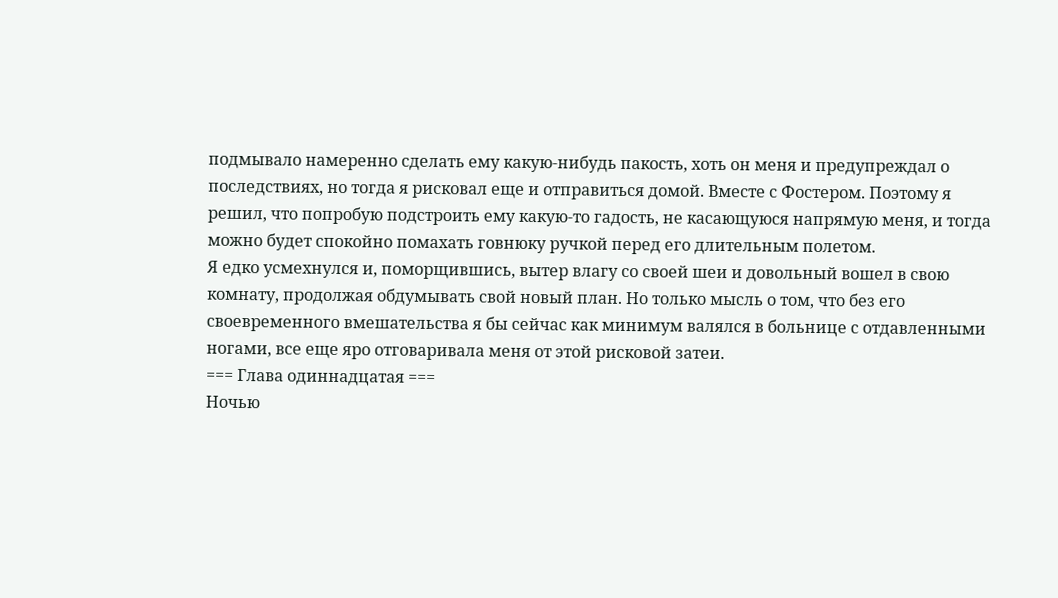подмывало намеренно сделать ему какую-нибудь пакость, хоть он меня и предупреждал о последствиях, но тогда я рисковал еще и отправиться домой. Вместе с Фостером. Поэтому я решил, что попробую подстроить ему какую-то гадость, не касающуюся напрямую меня, и тогда можно будет спокойно помахать говнюку ручкой перед его длительным полетом.
Я едко усмехнулся и, поморщившись, вытер влагу со своей шеи и довольный вошел в свою комнату, продолжая обдумывать свой новый план. Но только мысль о том, что без его своевременного вмешательства я бы сейчас как минимум валялся в больнице с отдавленными ногами, все еще яро отговаривала меня от этой рисковой затеи.
=== Глава одиннадцатая ===
Ночью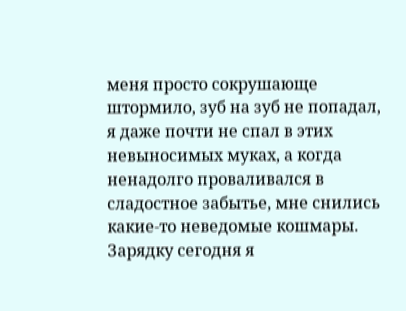меня просто сокрушающе штормило, зуб на зуб не попадал, я даже почти не спал в этих невыносимых муках, а когда ненадолго проваливался в сладостное забытье, мне снились какие-то неведомые кошмары.
Зарядку сегодня я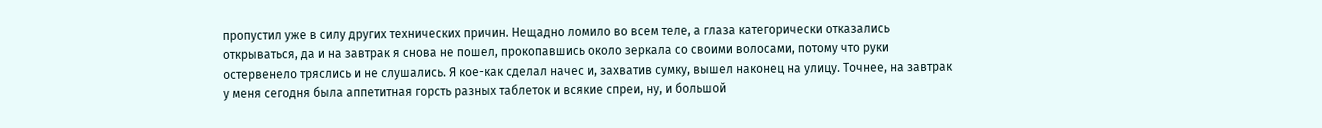пропустил уже в силу других технических причин. Нещадно ломило во всем теле, а глаза категорически отказались открываться, да и на завтрак я снова не пошел, прокопавшись около зеркала со своими волосами, потому что руки остервенело тряслись и не слушались. Я кое-как сделал начес и, захватив сумку, вышел наконец на улицу. Точнее, на завтрак у меня сегодня была аппетитная горсть разных таблеток и всякие спреи, ну, и большой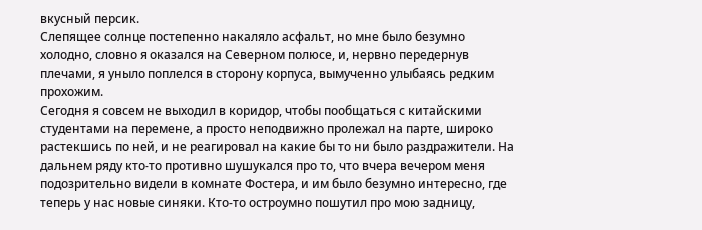вкусный персик.
Слепящее солнце постепенно накаляло асфальт, но мне было безумно холодно, словно я оказался на Северном полюсе, и, нервно передернув плечами, я уныло поплелся в сторону корпуса, вымученно улыбаясь редким прохожим.
Сегодня я совсем не выходил в коридор, чтобы пообщаться с китайскими студентами на перемене, а просто неподвижно пролежал на парте, широко растекшись по ней, и не реагировал на какие бы то ни было раздражители. На дальнем ряду кто-то противно шушукался про то, что вчера вечером меня подозрительно видели в комнате Фостера, и им было безумно интересно, где теперь у нас новые синяки. Кто-то остроумно пошутил про мою задницу,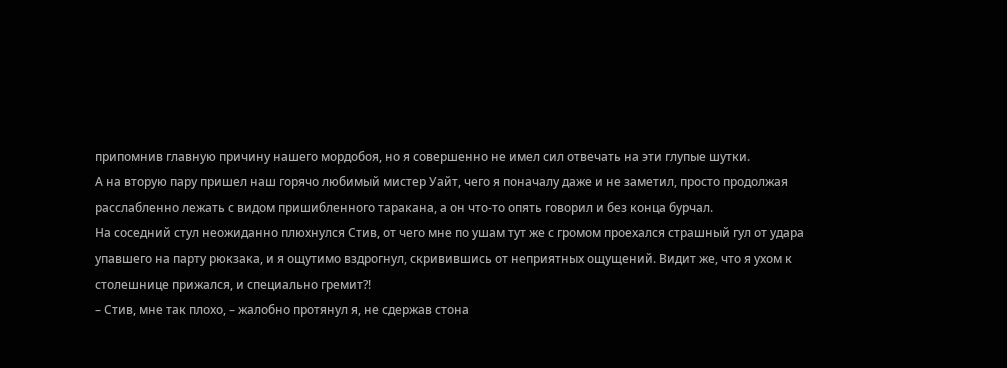припомнив главную причину нашего мордобоя, но я совершенно не имел сил отвечать на эти глупые шутки.
А на вторую пару пришел наш горячо любимый мистер Уайт, чего я поначалу даже и не заметил, просто продолжая расслабленно лежать с видом пришибленного таракана, а он что-то опять говорил и без конца бурчал.
На соседний стул неожиданно плюхнулся Стив, от чего мне по ушам тут же с громом проехался страшный гул от удара упавшего на парту рюкзака, и я ощутимо вздрогнул, скривившись от неприятных ощущений. Видит же, что я ухом к столешнице прижался, и специально гремит?!
– Стив, мне так плохо, – жалобно протянул я, не сдержав стона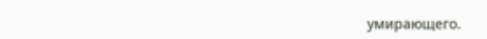умирающего.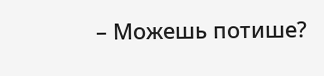– Можешь потише?